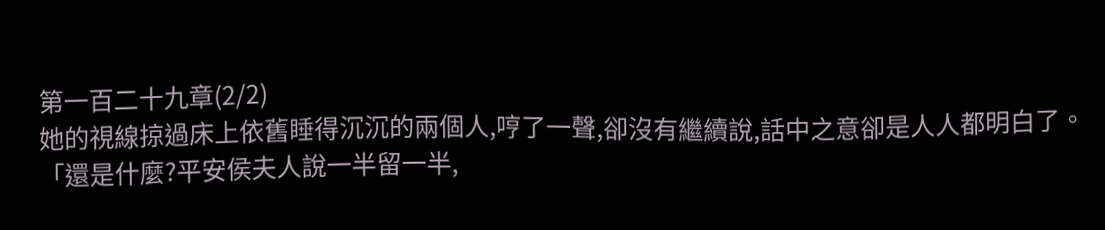第一百二十九章(2/2)
她的視線掠過床上依舊睡得沉沉的兩個人,哼了一聲,卻沒有繼續說,話中之意卻是人人都明白了。
「還是什麼?平安侯夫人說一半留一半,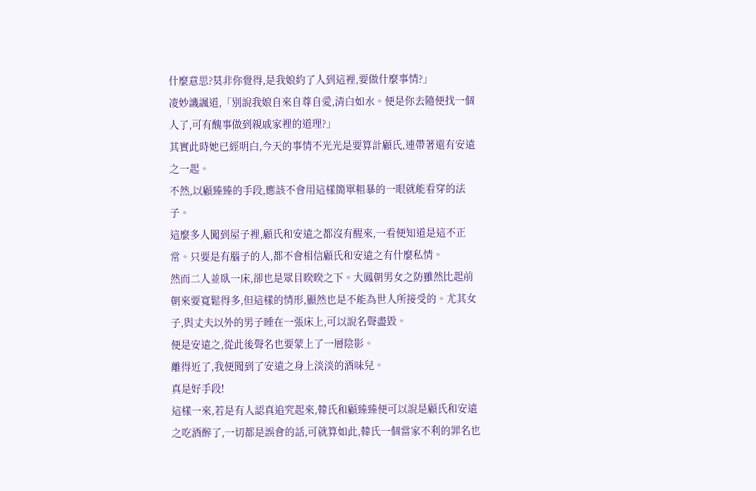什麼意思?莫非你覺得,是我娘約了人到這裡,要做什麼事情?」
凌妙譏諷道,「別說我娘自來自尊自愛,清白如水。便是你去隨便找一個人了,可有醜事做到親戚家裡的道理?」
其實此時她已經明白,今天的事情不光光是要算計顧氏,連帶著還有安遠之一起。
不然,以顧臻臻的手段,應該不會用這樣簡單粗暴的一眼就能看穿的法子。
這麼多人闖到屋子裡,顧氏和安遠之都沒有醒來,一看便知道是這不正常。只要是有腦子的人,都不會相信顧氏和安遠之有什麼私情。
然而二人並臥一床,卻也是眾目睽睽之下。大鳳朝男女之防雖然比起前朝來要寬鬆得多,但這樣的情形,顯然也是不能為世人所接受的。尤其女子,與丈夫以外的男子睡在一張床上,可以說名聲盡毀。
便是安遠之,從此後聲名也要蒙上了一層陰影。
離得近了,我便聞到了安遠之身上淡淡的酒味兒。
真是好手段!
這樣一來,若是有人認真追究起來,韓氏和顧臻臻便可以說是顧氏和安遠之吃酒醉了,一切都是誤會的話,可就算如此,韓氏一個當家不利的罪名也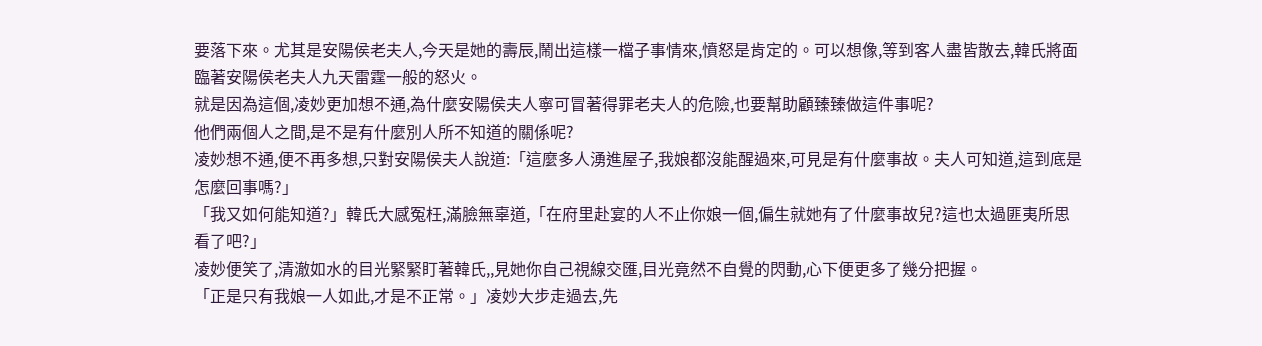要落下來。尤其是安陽侯老夫人,今天是她的壽辰,鬧出這樣一檔子事情來,憤怒是肯定的。可以想像,等到客人盡皆散去,韓氏將面臨著安陽侯老夫人九天雷霆一般的怒火。
就是因為這個,凌妙更加想不通,為什麼安陽侯夫人寧可冒著得罪老夫人的危險,也要幫助顧臻臻做這件事呢?
他們兩個人之間,是不是有什麼別人所不知道的關係呢?
凌妙想不通,便不再多想,只對安陽侯夫人說道:「這麼多人湧進屋子,我娘都沒能醒過來,可見是有什麼事故。夫人可知道,這到底是怎麼回事嗎?」
「我又如何能知道?」韓氏大感冤枉,滿臉無辜道,「在府里赴宴的人不止你娘一個,偏生就她有了什麼事故兒?這也太過匪夷所思看了吧?」
凌妙便笑了,清澈如水的目光緊緊盯著韓氏,,見她你自己視線交匯,目光竟然不自覺的閃動,心下便更多了幾分把握。
「正是只有我娘一人如此,才是不正常。」凌妙大步走過去,先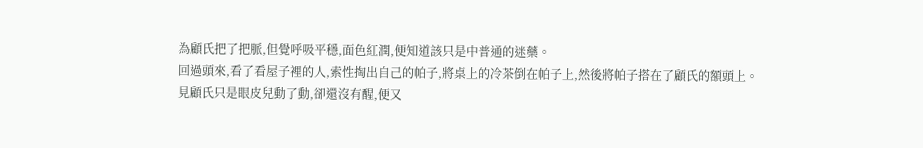為顧氏把了把脈,但覺呼吸平穩,面色紅潤,便知道該只是中普通的迷藥。
回過頭來,看了看屋子裡的人,索性掏出自己的帕子,將桌上的冷茶倒在帕子上,然後將帕子搭在了顧氏的額頭上。
見顧氏只是眼皮兒動了動,卻還沒有醒,便又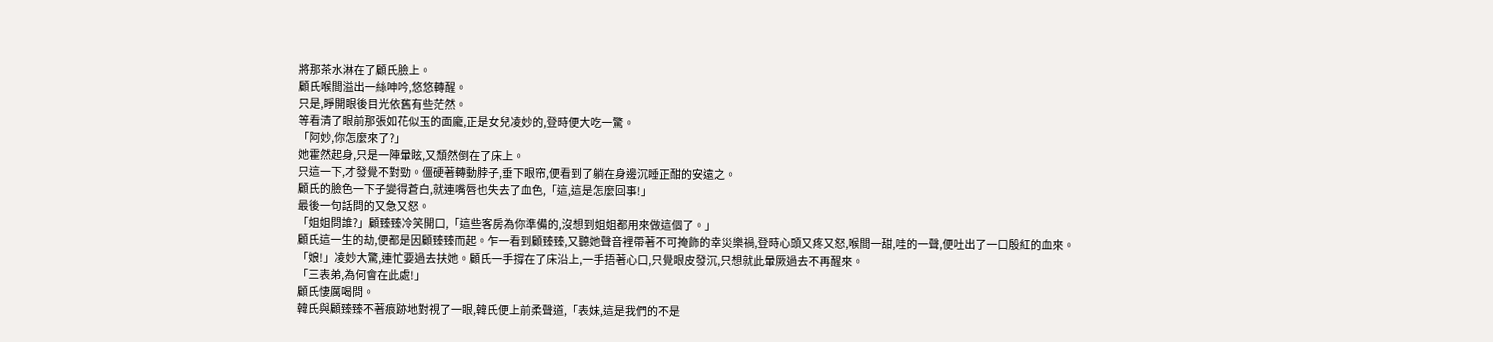將那茶水淋在了顧氏臉上。
顧氏喉間溢出一絲呻吟,悠悠轉醒。
只是,睜開眼後目光依舊有些茫然。
等看清了眼前那張如花似玉的面龐,正是女兒凌妙的,登時便大吃一驚。
「阿妙,你怎麼來了?」
她霍然起身,只是一陣暈眩,又頹然倒在了床上。
只這一下,才發覺不對勁。僵硬著轉動脖子,垂下眼帘,便看到了躺在身邊沉睡正酣的安遠之。
顧氏的臉色一下子變得蒼白,就連嘴唇也失去了血色,「這,這是怎麼回事!」
最後一句話問的又急又怒。
「姐姐問誰?」顧臻臻冷笑開口,「這些客房為你準備的,沒想到姐姐都用來做這個了。」
顧氏這一生的劫,便都是因顧臻臻而起。乍一看到顧臻臻,又聽她聲音裡帶著不可掩飾的幸災樂禍,登時心頭又疼又怒,喉間一甜,哇的一聲,便吐出了一口殷紅的血來。
「娘!」凌妙大驚,連忙要過去扶她。顧氏一手撐在了床沿上,一手捂著心口,只覺眼皮發沉,只想就此暈厥過去不再醒來。
「三表弟,為何會在此處!」
顧氏悽厲喝問。
韓氏與顧臻臻不著痕跡地對視了一眼,韓氏便上前柔聲道,「表妹,這是我們的不是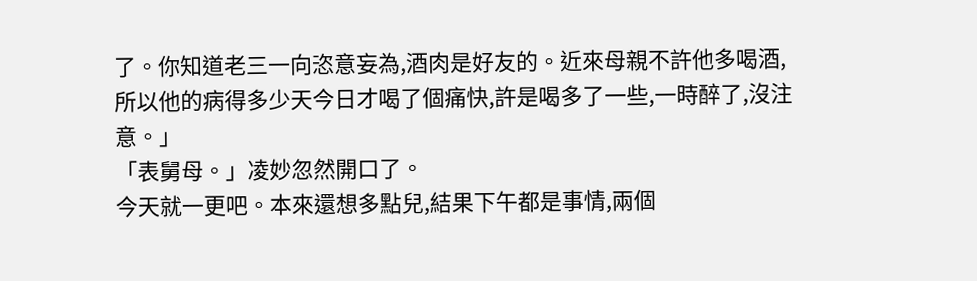了。你知道老三一向恣意妄為,酒肉是好友的。近來母親不許他多喝酒,所以他的病得多少天今日才喝了個痛快,許是喝多了一些,一時醉了,沒注意。」
「表舅母。」凌妙忽然開口了。
今天就一更吧。本來還想多點兒,結果下午都是事情,兩個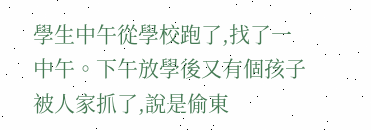學生中午從學校跑了,找了一中午。下午放學後又有個孩子被人家抓了,說是偷東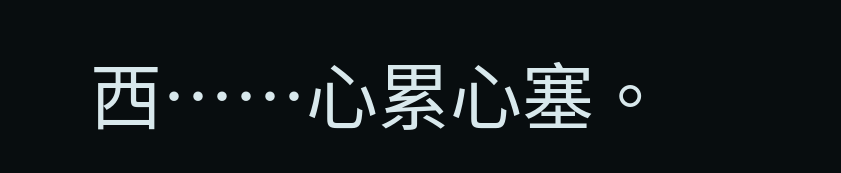西……心累心塞。